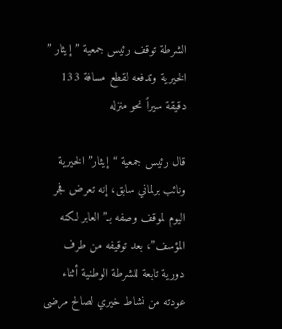الشرطة توقف رئيس جمعية ” إيثار ” الخيرية وتدفعه لقطع مسافة 133 دقيقة سيراً نحو منزله

قال رئيس جمعية “إيثار” الخيرية ونائب برلماني سابق، إنه تعرض فجر اليوم لموقف وصفه بـ”العابر لكنه المؤسف”، بعد توقيفه من طرف دورية تابعة للشرطة الوطنية أثناء عودته من نشاط خيري لصالح مرضى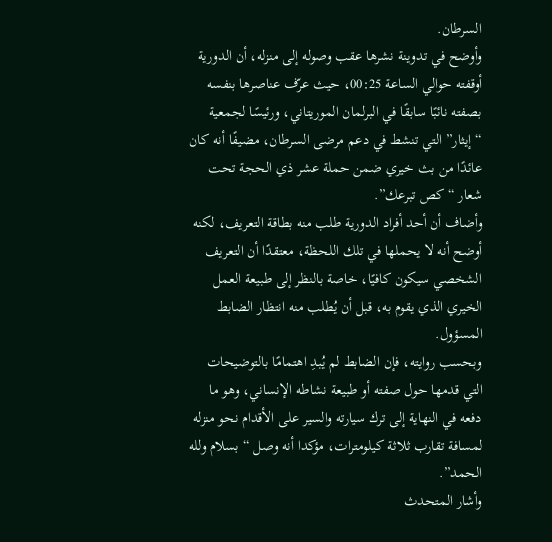السرطان.
وأوضح في تدوينة نشرها عقب وصوله إلى منزله، أن الدورية أوقفته حوالي الساعة 00:25، حيث عرّف عناصرها بنفسه بصفته نائبًا سابقًا في البرلمان الموريتاني، ورئيسًا لجمعية “إيثار” التي تنشط في دعم مرضى السرطان، مضيفًا أنه كان عائدًا من بث خيري ضمن حملة عشر ذي الحجة تحت شعار “كص تبرعك”.
وأضاف أن أحد أفراد الدورية طلب منه بطاقة التعريف، لكنه أوضح أنه لا يحملها في تلك اللحظة، معتقدًا أن التعريف الشخصي سيكون كافيًا، خاصة بالنظر إلى طبيعة العمل الخيري الذي يقوم به، قبل أن يُطلب منه انتظار الضابط المسؤول.
وبحسب روايته، فإن الضابط لم يُبدِ اهتمامًا بالتوضيحات التي قدمها حول صفته أو طبيعة نشاطه الإنساني، وهو ما دفعه في النهاية إلى ترك سيارته والسير على الأقدام نحو منزله لمسافة تقارب ثلاثة كيلومترات، مؤكدا أنه وصل “بسلام ولله الحمد”.
وأشار المتحدث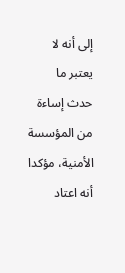إلى أنه لا يعتبر ما حدث إساءة من المؤسسة الأمنية، مؤكدا أنه اعتاد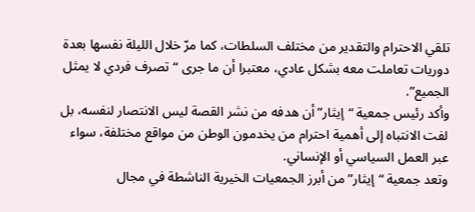تلقي الاحترام والتقدير من مختلف السلطات، كما مرّ خلال الليلة نفسها بعدة دوريات تعاملت معه بشكل عادي، معتبرا أن ما جرى “تصرف فردي لا يمثل الجميع”.
وأكد رئيس جمعية “إيثار” أن هدفه من نشر القصة ليس الانتصار لنفسه، بل لفت الانتباه إلى أهمية احترام من يخدمون الوطن من مواقع مختلفة، سواء عبر العمل السياسي أو الإنساني.
وتعد جمعية “إيثار” من أبرز الجمعيات الخيرية الناشطة في مجال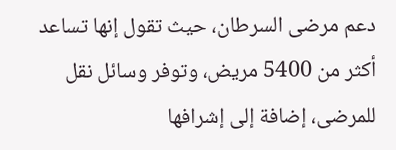دعم مرضى السرطان، حيث تقول إنها تساعد أكثر من 5400 مريض، وتوفر وسائل نقل للمرضى، إضافة إلى إشرافها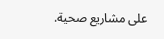على مشاريع صحية.